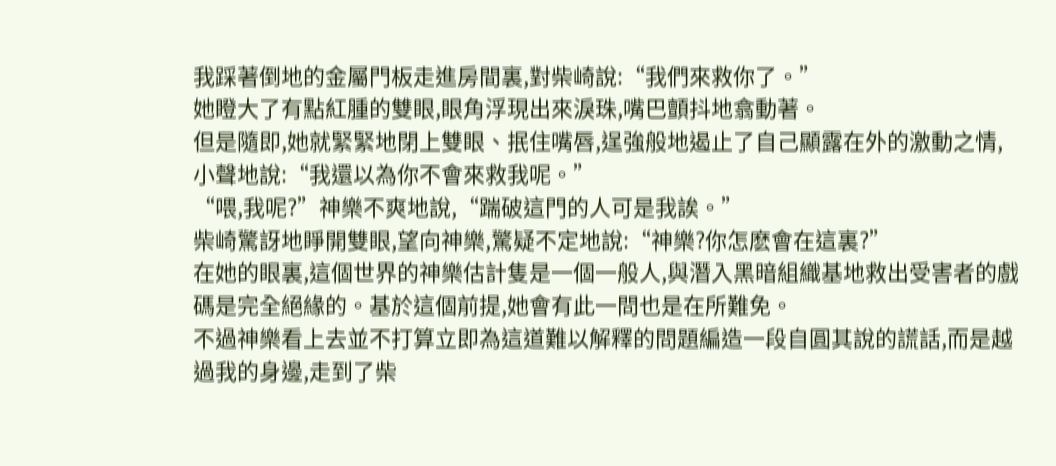我踩著倒地的金屬門板走進房間裏,對柴崎說:“我們來救你了。”
她瞪大了有點紅腫的雙眼,眼角浮現出來淚珠,嘴巴顫抖地翕動著。
但是隨即,她就緊緊地閉上雙眼、抿住嘴唇,逞強般地遏止了自己顯露在外的激動之情,小聲地說:“我還以為你不會來救我呢。”
“喂,我呢?”神樂不爽地說,“踹破這門的人可是我誒。”
柴崎驚訝地睜開雙眼,望向神樂,驚疑不定地說:“神樂?你怎麽會在這裏?”
在她的眼裏,這個世界的神樂估計隻是一個一般人,與潛入黑暗組織基地救出受害者的戲碼是完全絕緣的。基於這個前提,她會有此一問也是在所難免。
不過神樂看上去並不打算立即為這道難以解釋的問題編造一段自圓其說的謊話,而是越過我的身邊,走到了柴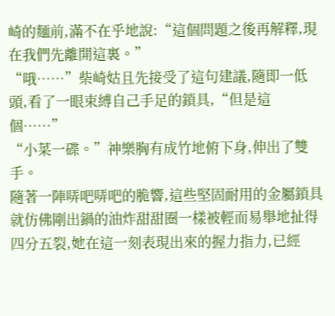崎的麵前,滿不在乎地說:“這個問題之後再解釋,現在我們先離開這裏。”
“哦……”柴崎姑且先接受了這句建議,隨即一低頭,看了一眼束縛自己手足的鎖具,“但是這個……”
“小菜一碟。”神樂胸有成竹地俯下身,伸出了雙手。
隨著一陣哢吧哢吧的脆響,這些堅固耐用的金屬鎖具就仿佛剛出鍋的油炸甜甜圈一樣被輕而易舉地扯得四分五裂,她在這一刻表現出來的握力指力,已經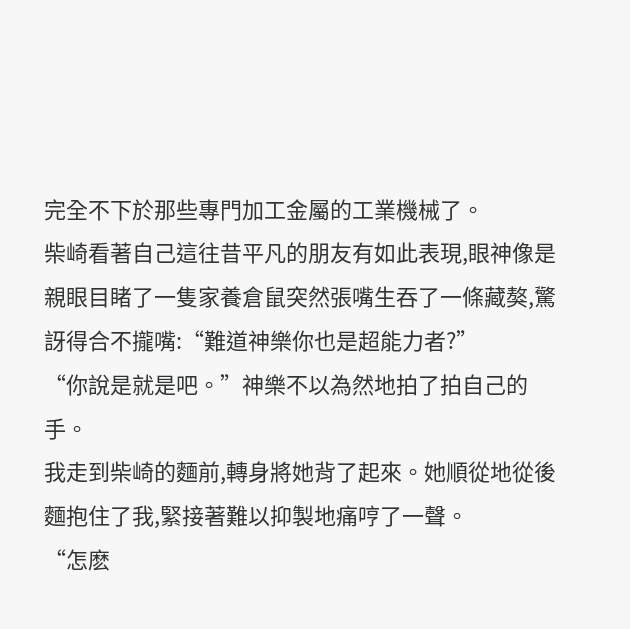完全不下於那些專門加工金屬的工業機械了。
柴崎看著自己這往昔平凡的朋友有如此表現,眼神像是親眼目睹了一隻家養倉鼠突然張嘴生吞了一條藏獒,驚訝得合不攏嘴:“難道神樂你也是超能力者?”
“你說是就是吧。”神樂不以為然地拍了拍自己的手。
我走到柴崎的麵前,轉身將她背了起來。她順從地從後麵抱住了我,緊接著難以抑製地痛哼了一聲。
“怎麽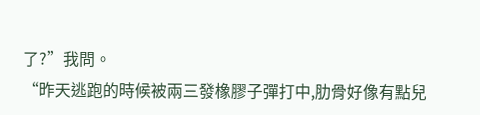了?”我問。
“昨天逃跑的時候被兩三發橡膠子彈打中,肋骨好像有點兒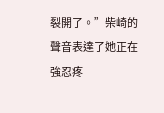裂開了。”柴崎的聲音表達了她正在強忍疼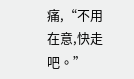痛,“不用在意,快走吧。”